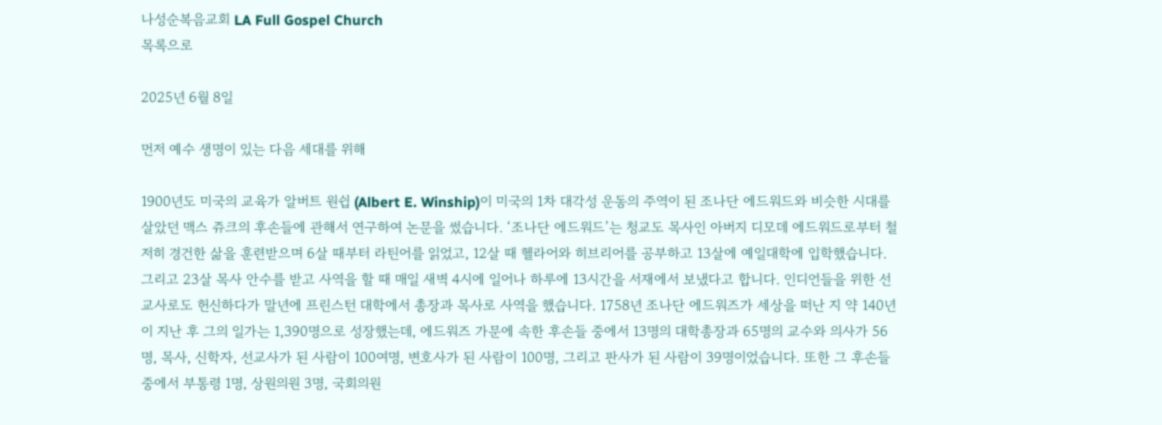나성순복음교회 LA Full Gospel Church
목록으로

2025년 6월 8일

먼저 예수 생명이 있는 다음 세대를 위해

1900년도 미국의 교육가 알버트 원쉽 (Albert E. Winship)이 미국의 1차 대각성 운동의 주역이 된 조나단 에드워드와 비슷한 시대를 살았던 맥스 쥬크의 후손들에 관해서 연구하여 논문을 썼습니다. ‘조나단 에드워드’는 청교도 목사인 아버지 디모데 에드워드로부터 철저히 경건한 삶을 훈련받으며 6살 때부터 라틴어를 읽었고, 12살 때 헬라어와 히브리어를 공부하고 13살에 예일대학에 입학했습니다. 그리고 23살 목사 안수를 받고 사역을 할 때 매일 새벽 4시에 일어나 하루에 13시간을 서재에서 보냈다고 합니다. 인디언들을 위한 선교사로도 헌신하다가 말년에 프린스턴 대학에서 총장과 목사로 사역을 했습니다. 1758년 조나단 에드워즈가 세상을 떠난 지 약 140년이 지난 후 그의 일가는 1,390명으로 성장했는데, 에드워즈 가문에 속한 후손들 중에서 13명의 대학총장과 65명의 교수와 의사가 56명, 목사, 신학자, 선교사가 된 사람이 100여명, 변호사가 된 사람이 100명, 그리고 판사가 된 사람이 39명이었습니다. 또한 그 후손들 중에서 부통령 1명, 상원의원 3명, 국회의원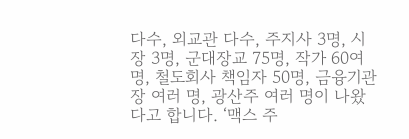다수, 외교관 다수, 주지사 3명, 시장 3명, 군대장교 75명, 작가 60여명, 철도회사 책임자 50명, 금융기관장 여러 명, 광산주 여러 명이 나왔다고 합니다. ‘맥스 주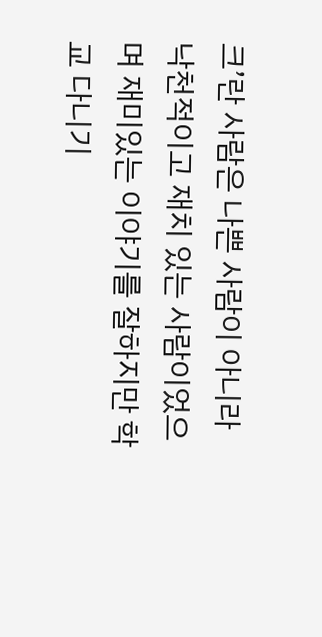크’란 사람은 나쁜 사람이 아니라 낙천적이고 재치 있는 사람이었으며 재미있는 이야기를 잘하지만 학교 다니기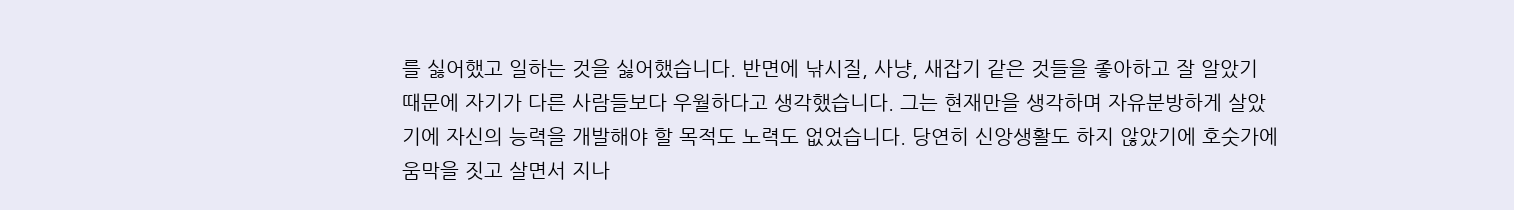를 싫어했고 일하는 것을 싫어했습니다. 반면에 낚시질, 사냥, 새잡기 같은 것들을 좋아하고 잘 알았기 때문에 자기가 다른 사람들보다 우월하다고 생각했습니다. 그는 현재만을 생각하며 자유분방하게 살았기에 자신의 능력을 개발해야 할 목적도 노력도 없었습니다. 당연히 신앙생활도 하지 않았기에 호숫가에 움막을 짓고 살면서 지나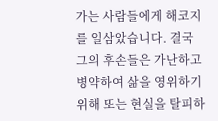가는 사람들에게 해코지를 일삼았습니다. 결국 그의 후손들은 가난하고 병약하여 삶을 영위하기 위해 또는 현실을 탈피하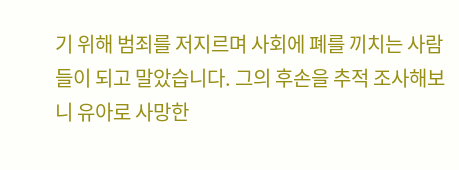기 위해 범죄를 저지르며 사회에 폐를 끼치는 사람들이 되고 말았습니다. 그의 후손을 추적 조사해보니 유아로 사망한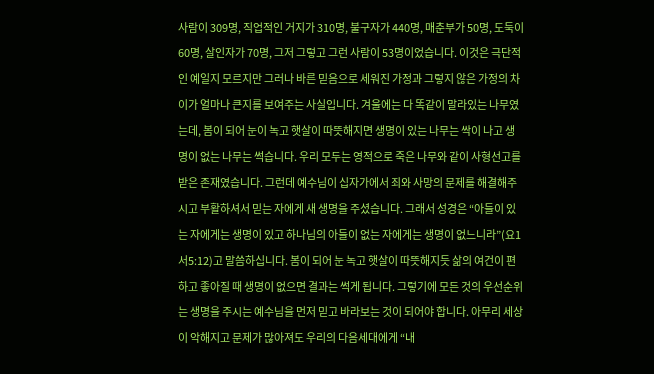사람이 309명, 직업적인 거지가 310명, 불구자가 440명, 매춘부가 50명, 도둑이 60명, 살인자가 70명, 그저 그렇고 그런 사람이 53명이었습니다. 이것은 극단적인 예일지 모르지만 그러나 바른 믿음으로 세워진 가정과 그렇지 않은 가정의 차이가 얼마나 큰지를 보여주는 사실입니다. 겨울에는 다 똑같이 말라있는 나무였는데, 봄이 되어 눈이 녹고 햇살이 따뜻해지면 생명이 있는 나무는 싹이 나고 생명이 없는 나무는 썩습니다. 우리 모두는 영적으로 죽은 나무와 같이 사형선고를 받은 존재였습니다. 그런데 예수님이 십자가에서 죄와 사망의 문제를 해결해주시고 부활하셔서 믿는 자에게 새 생명을 주셨습니다. 그래서 성경은 “아들이 있는 자에게는 생명이 있고 하나님의 아들이 없는 자에게는 생명이 없느니라”(요1서5:12)고 말씀하십니다. 봄이 되어 눈 녹고 햇살이 따뜻해지듯 삶의 여건이 편하고 좋아질 때 생명이 없으면 결과는 썩게 됩니다. 그렇기에 모든 것의 우선순위는 생명을 주시는 예수님을 먼저 믿고 바라보는 것이 되어야 합니다. 아무리 세상이 악해지고 문제가 많아져도 우리의 다음세대에게 “내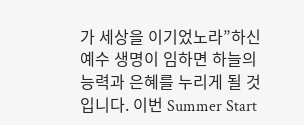가 세상을 이기었노라”하신 예수 생명이 임하면 하늘의 능력과 은혜를 누리게 될 것입니다. 이번 Summer Start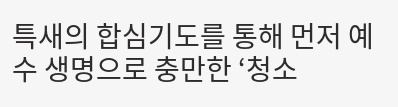특새의 합심기도를 통해 먼저 예수 생명으로 충만한 ‘청소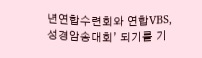년연합수련회와 연합VBS, 성경암송대회’ 되기를 기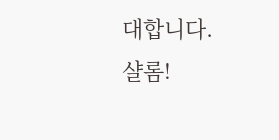대합니다. 샬롬!